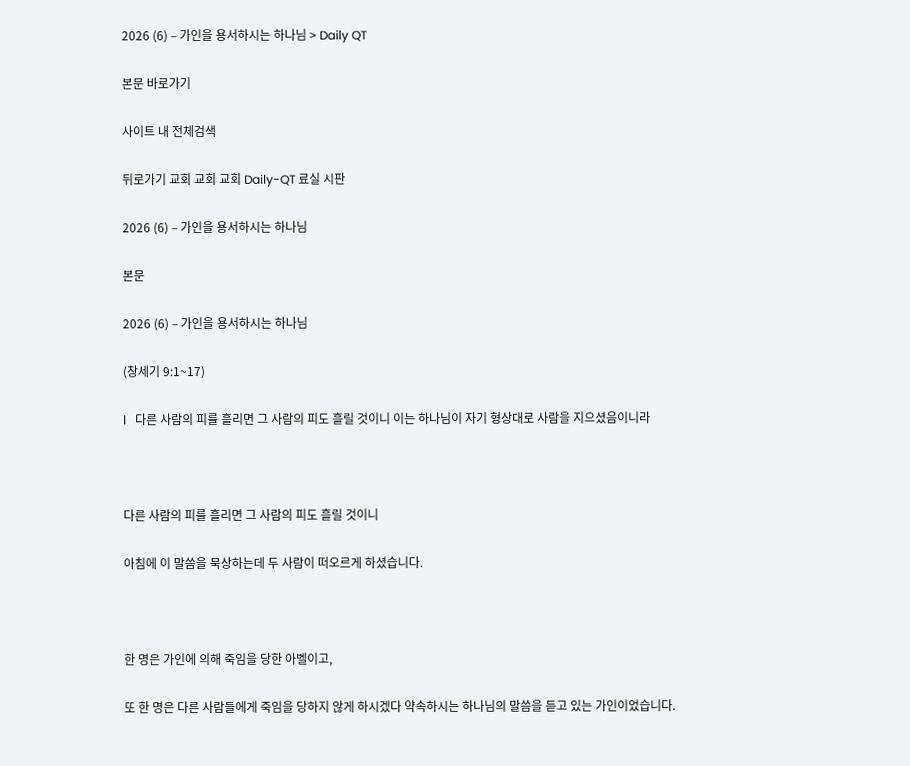2026 (6) – 가인을 용서하시는 하나님 > Daily QT

본문 바로가기

사이트 내 전체검색

뒤로가기 교회 교회 교회 Daily-QT 료실 시판

2026 (6) – 가인을 용서하시는 하나님

본문

2026 (6) – 가인을 용서하시는 하나님

(창세기 9:1~17)

l   다른 사람의 피를 흘리면 그 사람의 피도 흘릴 것이니 이는 하나님이 자기 형상대로 사람을 지으셨음이니라



다른 사람의 피를 흘리면 그 사람의 피도 흘릴 것이니

아침에 이 말씀을 묵상하는데 두 사람이 떠오르게 하셨습니다.



한 명은 가인에 의해 죽임을 당한 아벨이고,

또 한 명은 다른 사람들에게 죽임을 당하지 않게 하시겠다 약속하시는 하나님의 말씀을 듣고 있는 가인이었습니다.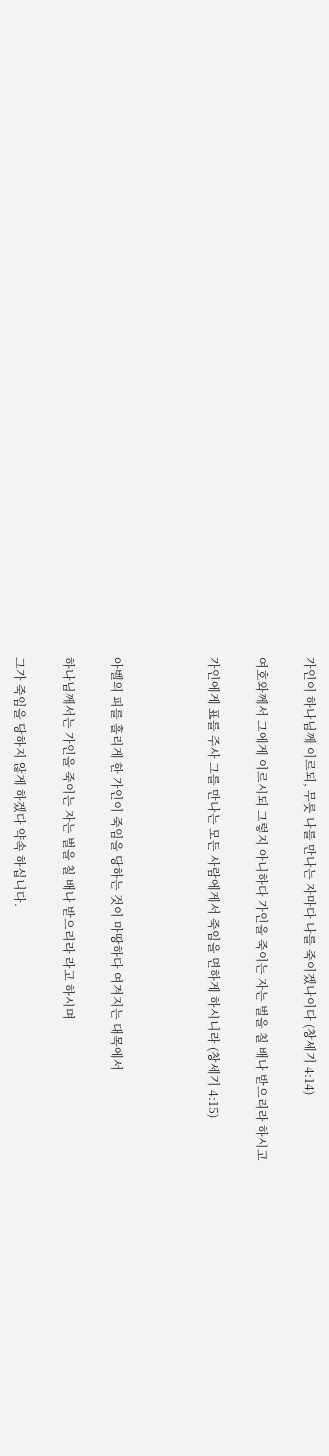가인이 하나님께 이르되, 무릇 나를 만나는 자마다 나를 죽이겠나이다 (창세기 4:14)

여호와께서 그에게 이르시되 그렇지 아니하다 가인을 죽이는 자는 벌을 칠 배나 받으리라 하시고

가인에게 표를 주사 그를 만나는 모든 사람에게서 죽임을 면하게 하시니라 (창세기 4:15)



아벨의 피를 흘리게 한 가인이 죽임을 당하는 것이 마땅하다 여겨지는 대목에서

하나님께서는 가인을 죽이는 자는 벌을 칠 배나 받으리라 라고 하시며

그가 죽임을 당하지 않게 하겠다 약속 하십니다.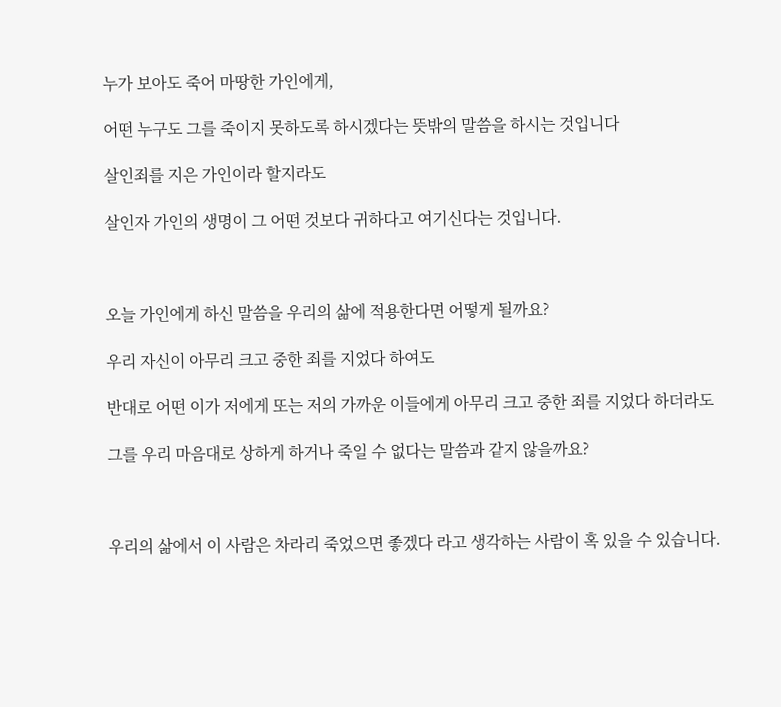누가 보아도 죽어 마땅한 가인에게,

어떤 누구도 그를 죽이지 못하도록 하시겠다는 뜻밖의 말씀을 하시는 것입니다

살인죄를 지은 가인이라 할지라도

살인자 가인의 생명이 그 어떤 것보다 귀하다고 여기신다는 것입니다.



오늘 가인에게 하신 말씀을 우리의 삶에 적용한다면 어떻게 될까요?

우리 자신이 아무리 크고 중한 죄를 지었다 하여도

반대로 어떤 이가 저에게 또는 저의 가까운 이들에게 아무리 크고 중한 죄를 지었다 하더라도

그를 우리 마음대로 상하게 하거나 죽일 수 없다는 말씀과 같지 않을까요?



우리의 삶에서 이 사람은 차라리 죽었으면 좋겠다 라고 생각하는 사람이 혹 있을 수 있습니다.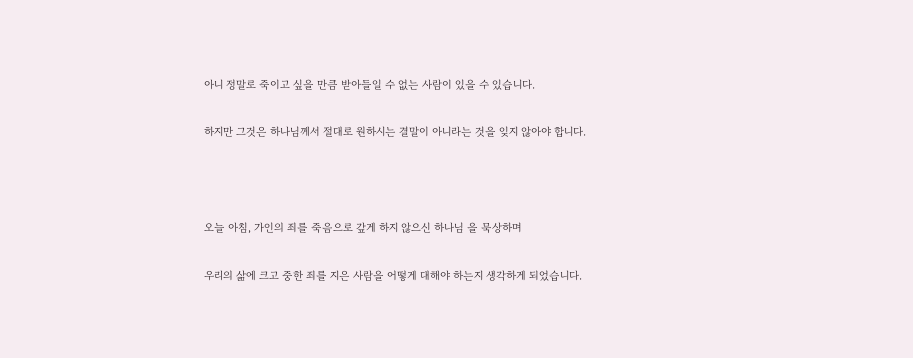아니 정말로 죽이고 싶을 만큼 받아들일 수 없는 사람이 있을 수 있습니다.

하지만 그것은 하나님께서 절대로 원하시는 결말이 아니라는 것을 잊지 않아야 합니다.



오늘 아침, 가인의 죄를 죽음으로 갚게 하지 않으신 하나님 을 묵상하며

우리의 삶에 크고 중한 죄를 지은 사람을 어떻게 대해야 하는지 생각하게 되었습니다.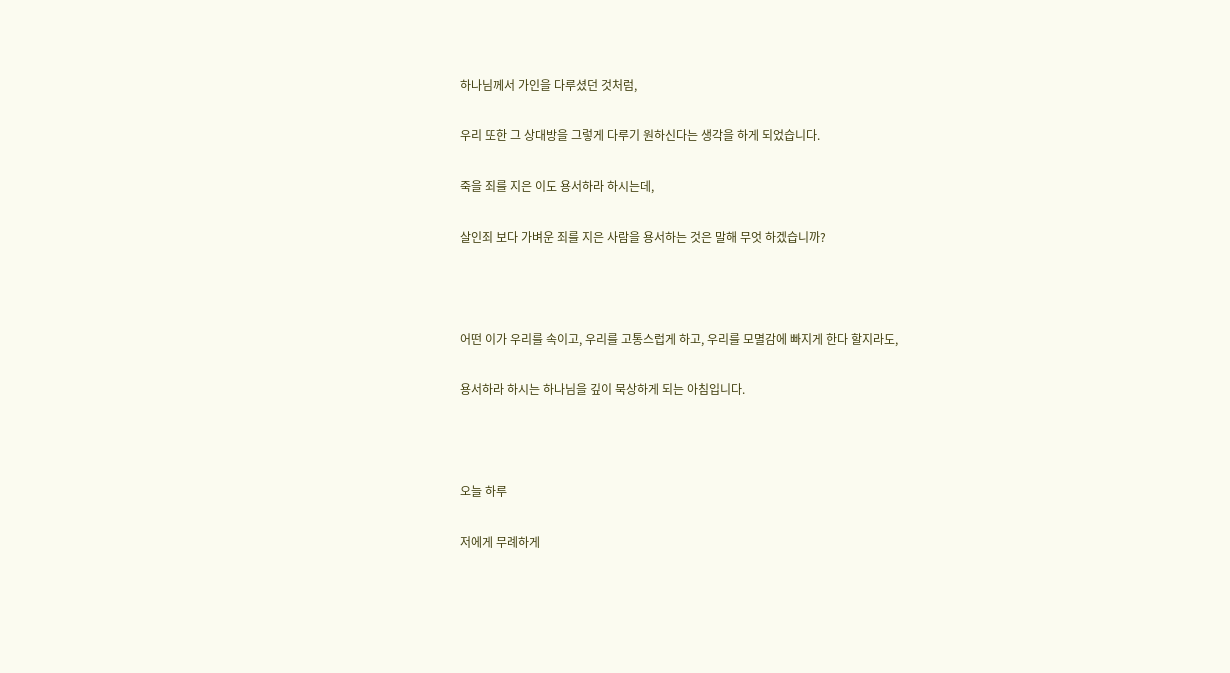하나님께서 가인을 다루셨던 것처럼,

우리 또한 그 상대방을 그렇게 다루기 원하신다는 생각을 하게 되었습니다.

죽을 죄를 지은 이도 용서하라 하시는데,

살인죄 보다 가벼운 죄를 지은 사람을 용서하는 것은 말해 무엇 하겠습니까?



어떤 이가 우리를 속이고, 우리를 고통스럽게 하고, 우리를 모멸감에 빠지게 한다 할지라도,

용서하라 하시는 하나님을 깊이 묵상하게 되는 아침입니다.



오늘 하루

저에게 무례하게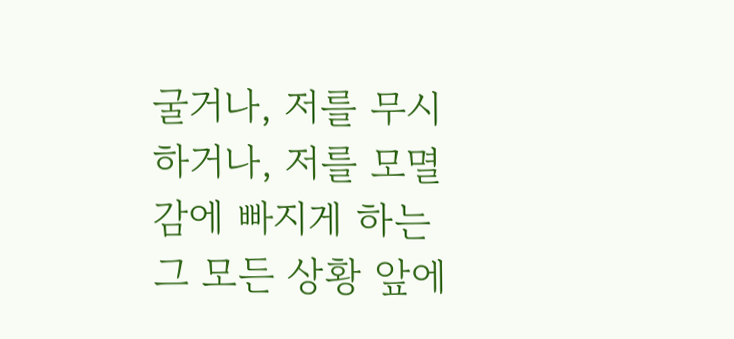굴거나, 저를 무시하거나, 저를 모멸감에 빠지게 하는 그 모든 상황 앞에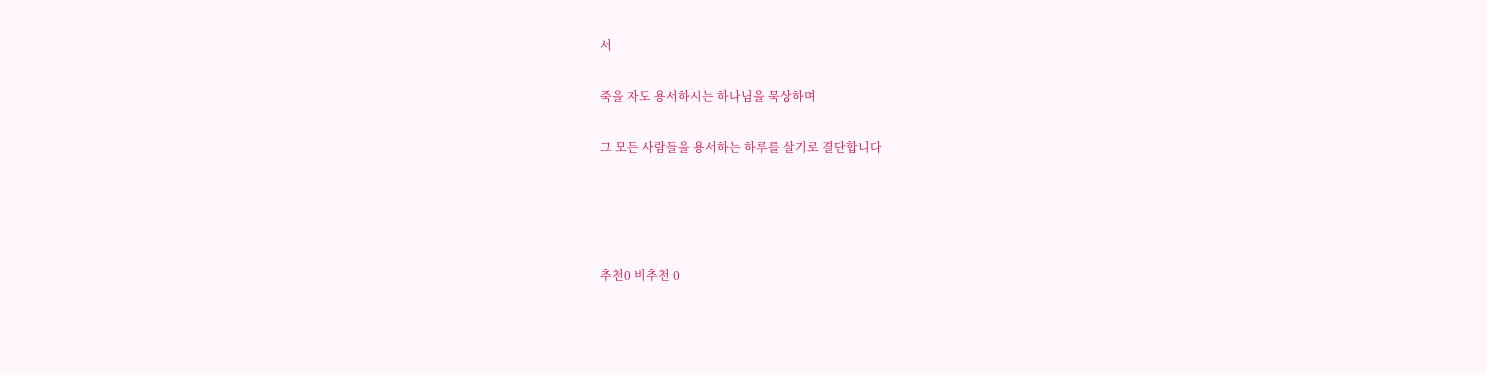서

죽을 자도 용서하시는 하나님을 묵상하며

그 모든 사람들을 용서하는 하루를 살기로 결단합니다




추천0 비추천 0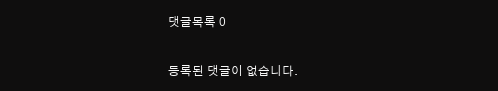댓글목록 0

등록된 댓글이 없습니다.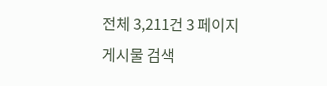전체 3,211건 3 페이지
게시물 검색